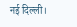नई दिल्ली।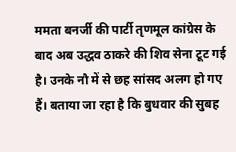ममता बनर्जी की पार्टी तृणमूल कांग्रेस के बाद अब उद्धव ठाकरे की शिव सेना टूट गई है। उनके नौ में से छह सांसद अलग हो गए हैं। बताया जा रहा है कि बुधवार की सुबह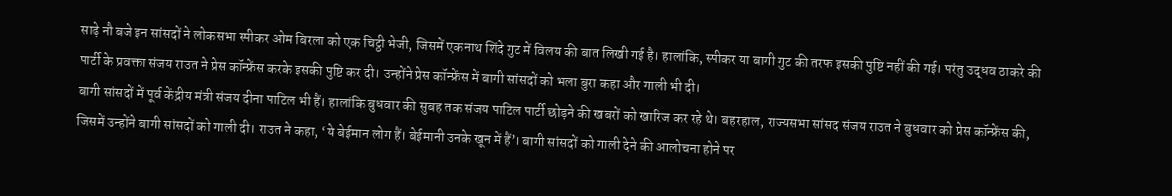साढ़े नौ बजे इन सांसदों ने लोकसभा स्पीकर ओम बिरला को एक चिट्ठी भेजी, जिसमें एकनाथ शिंदे गुट में विलय की बात लिखी गई है। हालांकि, स्पीकर या बागी गुट की तरफ इसकी पुष्टि नहीं की गई। परंतु उद्धव ठाकरे की पार्टी के प्रवक्ता संजय राउत ने प्रेस कॉन्फ्रेंस करके इसकी पुष्टि कर दी। उन्होंने प्रेस कॉन्फ्रेंस में बागी सांसदों को भला बुरा कहा और गाली भी दी।
बागी सांसदों में पूर्व केंद्रीय मंत्री संजय दीना पाटिल भी हैं। हालांकि बुधवार की सुबह तक संजय पाटिल पार्टी छोड़ने की खबरों को खारिज कर रहे थे। बहरहाल, राज्यसभा सांसद संजय राउत ने बुधवार को प्रेस कॉन्फ्रेंस की, जिसमें उन्होंने बागी सांसदों को गाली दी। राउत ने कहा, ‘ये बेईमान लोग हैं। बेईमानी उनके खून में हैं’। बागी सांसदों को गाली देने की आलोचना होने पर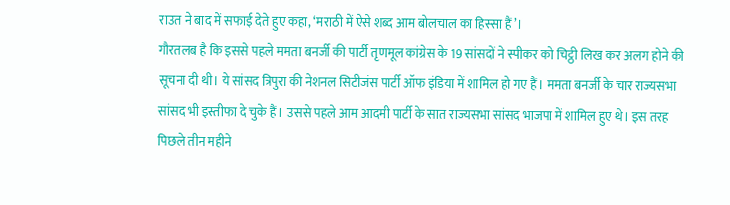राउत ने बाद में सफाई देते हुए कहा, ‘मराठी में ऐसे शब्द आम बोलचाल का हिस्सा हैं’।
गौरतलब है कि इससे पहले ममता बनर्जी की पार्टी तृणमूल कांग्रेस के 19 सांसदों ने स्पीकर को चिट्ठी लिख कर अलग होने की सूचना दी थी। ये सांसद त्रिपुरा की नेशनल सिटीजंस पार्टी ऑफ इंडिया में शामिल हो गए हैं। ममता बनर्जी के चार राज्यसभा सांसद भी इस्तीफा दे चुके हैं। उससे पहले आम आदमी पार्टी के सात राज्यसभा सांसद भाजपा में शामिल हुए थे। इस तरह पिछले तीन महीने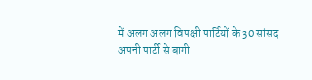में अलग अलग विपक्षी पार्टियों के 30 सांसद अपनी पार्टी से बागी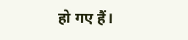हो गए हैं।